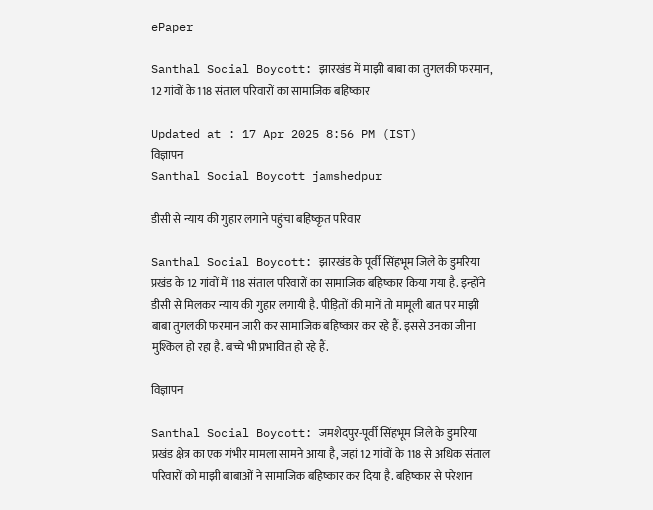ePaper

Santhal Social Boycott: झारखंड में माझी बाबा का तुगलकी फरमान, 12 गांवों के 118 संताल परिवारों का सामाजिक बहिष्कार

Updated at : 17 Apr 2025 8:56 PM (IST)
विज्ञापन
Santhal Social Boycott jamshedpur

डीसी से न्याय की गुहार लगाने पहुंचा बहिष्कृत परिवार

Santhal Social Boycott: झारखंड के पूर्वी सिंहभूम जिले के डुमरिया प्रखंड के 12 गांवों में 118 संताल परिवारों का सामाजिक बहिष्कार किया गया है. इन्होंने डीसी से मिलकर न्याय की गुहार लगायी है. पीड़ितों की मानें तो मामूली बात पर माझी बाबा तुगलकी फरमान जारी कर सामाजिक बहिष्कार कर रहे हैं. इससे उनका जीना मुश्किल हो रहा है. बच्चे भी प्रभावित हो रहे हैं.

विज्ञापन

Santhal Social Boycott: जमशेदपुर-पूर्वी सिंहभूम जिले के डुमरिया प्रखंड क्षेत्र का एक गंभीर मामला सामने आया है, जहां 12 गांवों के 118 से अधिक संताल परिवारों को माझी बाबाओं ने सामाजिक बहिष्कार कर दिया है. बहिष्कार से परेशान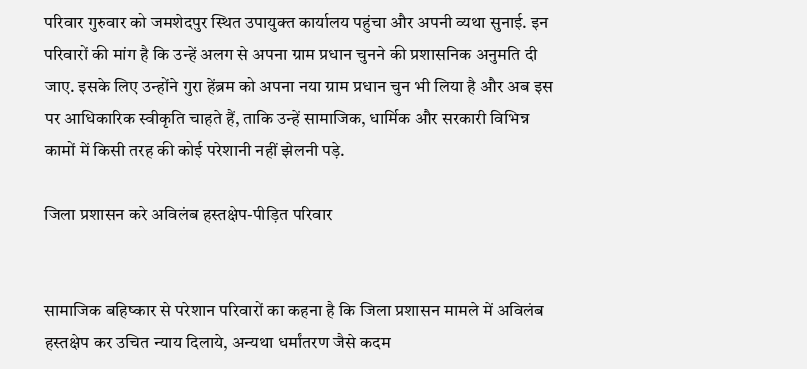परिवार गुरुवार को जमशेदपुर स्थित उपायुक्त कार्यालय पहुंचा और अपनी व्यथा सुनाई. इन परिवारों की मांग है कि उन्हें अलग से अपना ग्राम प्रधान चुनने की प्रशासनिक अनुमति दी जाए. इसके लिए उन्होंने गुरा हेंब्रम को अपना नया ग्राम प्रधान चुन भी लिया है और अब इस पर आधिकारिक स्वीकृति चाहते हैं, ताकि उन्हें सामाजिक, धार्मिक और सरकारी विभिन्न कामों में किसी तरह की कोई परेशानी नहीं झेलनी पड़े.

जिला प्रशासन करे अविलंब हस्तक्षेप-पीड़ित परिवार


सामाजिक बहिष्कार से परेशान परिवारों का कहना है कि जिला प्रशासन मामले में अविलंब हस्तक्षेप कर उचित न्याय दिलाये, अन्यथा धर्मांतरण जैसे कदम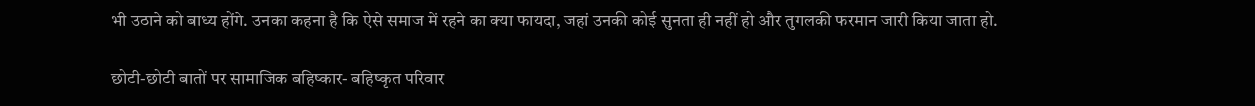भी उठाने को बाध्य होंगे. उनका कहना है कि ऐसे समाज में रहने का क्या फायदा, जहां उनकी कोई सुनता ही नहीं हो और तुगलकी फरमान जारी किया जाता हो.

छोटी-छोटी बातों पर सामाजिक बहिष्कार- बहिष्कृत परिवार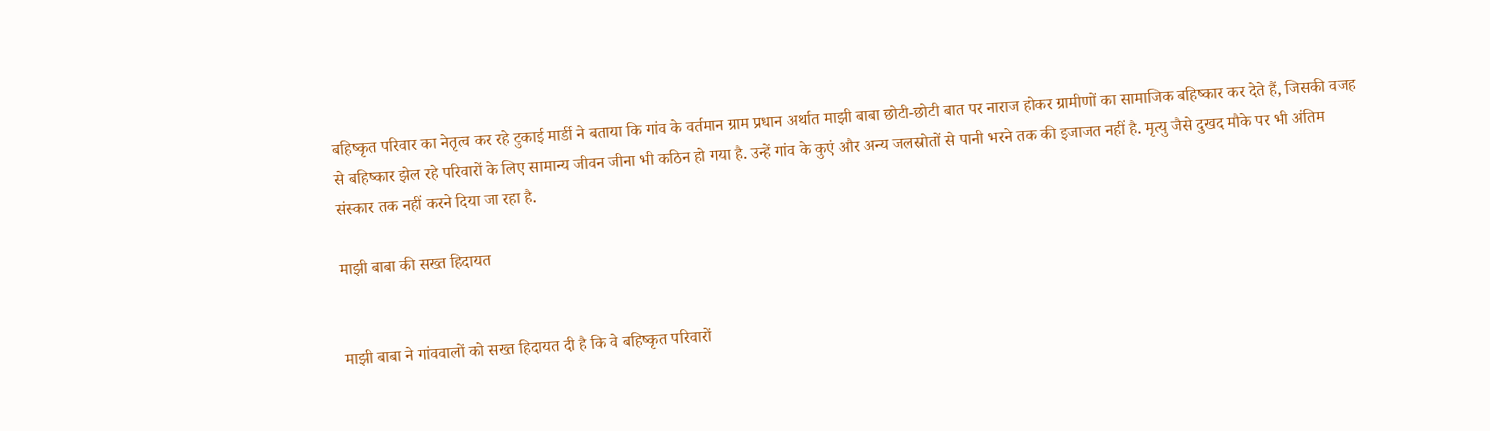बहिष्कृत परिवार का नेतृत्व कर रहे टुकाई मार्डी ने बताया कि गांव के वर्तमान ग्राम प्रधान अर्थात माझी बाबा छोटी-छोटी बात पर नाराज होकर ग्रामीणों का सामाजिक बहिष्कार कर देते हैं, जिसकी वजह से बहिष्कार झेल रहे परिवारों के लिए सामान्य जीवन जीना भी कठिन हो गया है. उन्हें गांव के कुएं और अन्य जलस्रोतों से पानी भरने तक की इजाजत नहीं है. मृत्यु जैसे दुखद मौके पर भी अंतिम संस्कार तक नहीं करने दिया जा रहा है.

माझी बाबा की सख्त हिदायत


माझी बाबा ने गांववालों को सख्त हिदायत दी है कि वे बहिष्कृत परिवारों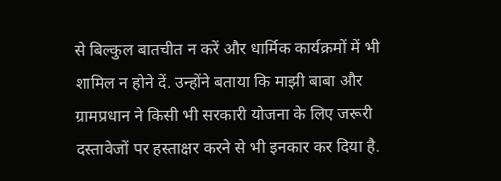से बिल्कुल बातचीत न करें और धार्मिक कार्यक्रमों में भी शामिल न होने दें. उन्होंने बताया कि माझी बाबा और ग्रामप्रधान ने किसी भी सरकारी योजना के लिए जरूरी दस्तावेजों पर हस्ताक्षर करने से भी इनकार कर दिया है.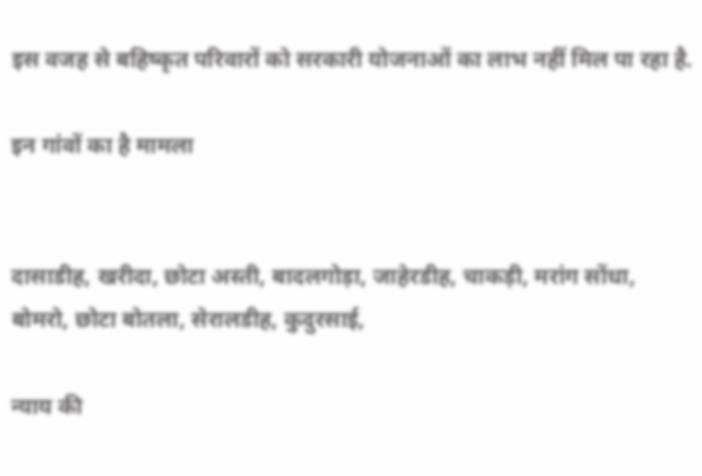इस वजह से बहिष्कृत परिवारों को सरकारी योजनाओं का लाभ नहीं मिल पा रहा है.

इन गांवों का है मामला


दासाडीह, खरीदा, छोटा अस्ती, बादलगोड़ा, जाहेरडीह, चाकड़ी, मरांग सोंधा, बोमरो, छोटा बोतला, सेरालडीह, कुदुरसाई,

न्याय की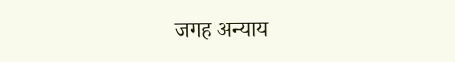जगह अन्याय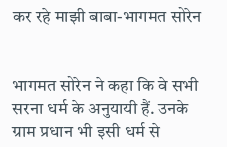कर रहे माझी बाबा-भागमत सोरेन


भागमत सोरेन ने कहा कि वे सभी सरना धर्म के अनुयायी हैं. उनके ग्राम प्रधान भी इसी धर्म से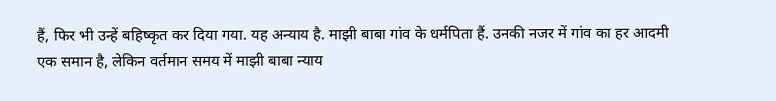हैं, फिर भी उन्हें बहिष्कृत कर दिया गया. यह अन्याय है. माझी बाबा गांव के धर्मपिता हैं. उनकी नजर में गांव का हर आदमी एक समान है, लेकिन वर्तमान समय में माझी बाबा न्याय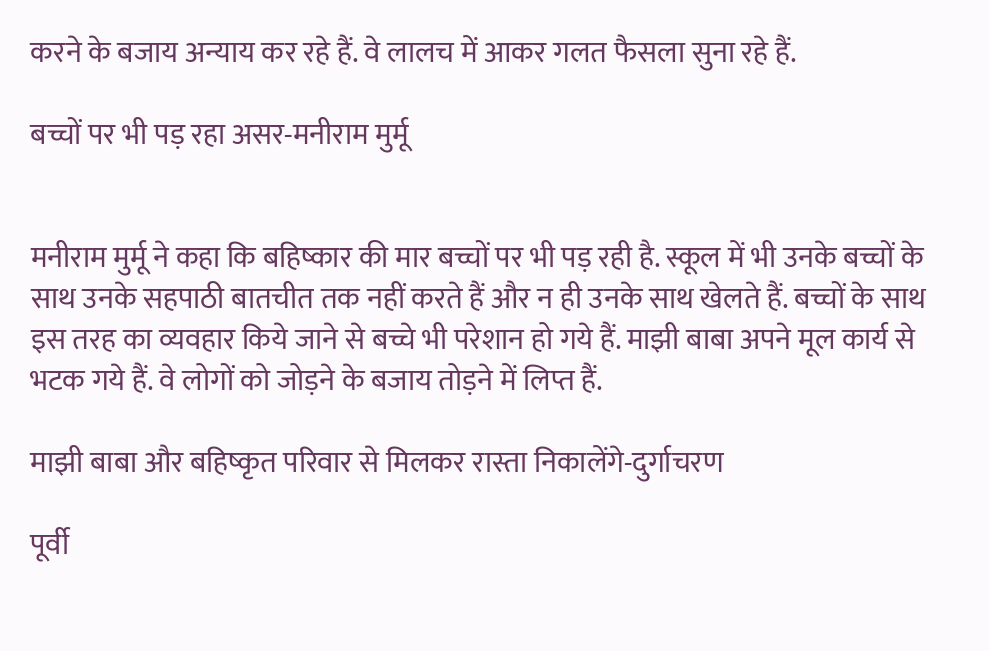करने के बजाय अन्याय कर रहे हैं. वे लालच में आकर गलत फैसला सुना रहे हैं.

बच्चों पर भी पड़ रहा असर-मनीराम मुर्मू


मनीराम मुर्मू ने कहा कि बहिष्कार की मार बच्चों पर भी पड़ रही है. स्कूल में भी उनके बच्चों के साथ उनके सहपाठी बातचीत तक नहीं करते हैं और न ही उनके साथ खेलते हैं. बच्चों के साथ इस तरह का व्यवहार किये जाने से बच्चे भी परेशान हो गये हैं. माझी बाबा अपने मूल कार्य से भटक गये हैं. वे लोगों को जोड़ने के बजाय तोड़ने में लिप्त हैं.

माझी बाबा और बहिष्कृत परिवार से मिलकर रास्ता निकालेंगे-दुर्गाचरण

पूर्वी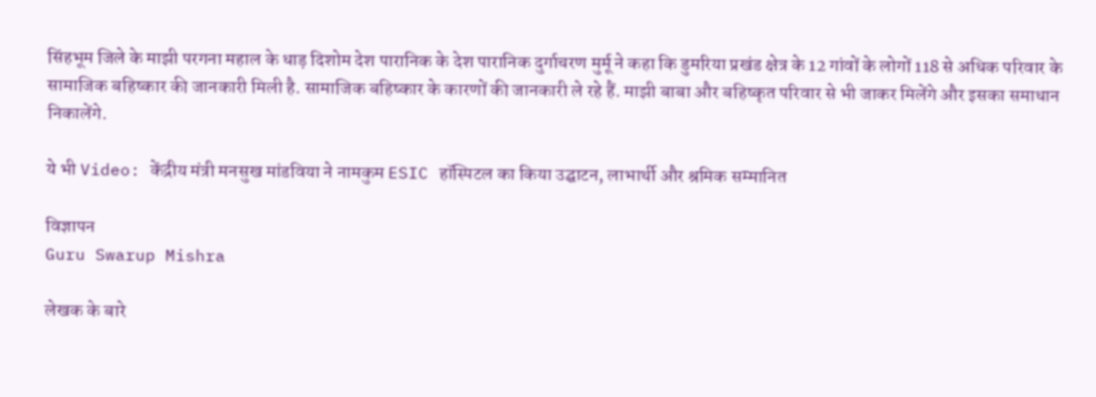सिंहभूम जिले के माझी परगना महाल के धाड़ दिशोम देश पारानिक के देश पारानिक दुर्गाचरण मुर्मू ने कहा कि डुमरिया प्रखंड क्षेत्र के 12 गांवों के लोगों 118 से अधिक परिवार के सामाजिक बहिष्कार की जानकारी मिली है. सामाजिक बहिष्कार के कारणों की जानकारी ले रहे हैं. माझी बाबा और बहिष्कृत परिवार से भी जाकर मिलेंगे और इसका समाधान निकालेंगे.

ये भी Video: केंद्रीय मंत्री मनसुख मांडविया ने नामकुम ESIC हॉस्पिटल का किया उद्घाटन, लाभार्थी और श्रमिक सम्मानित

विज्ञापन
Guru Swarup Mishra

लेखक के बारे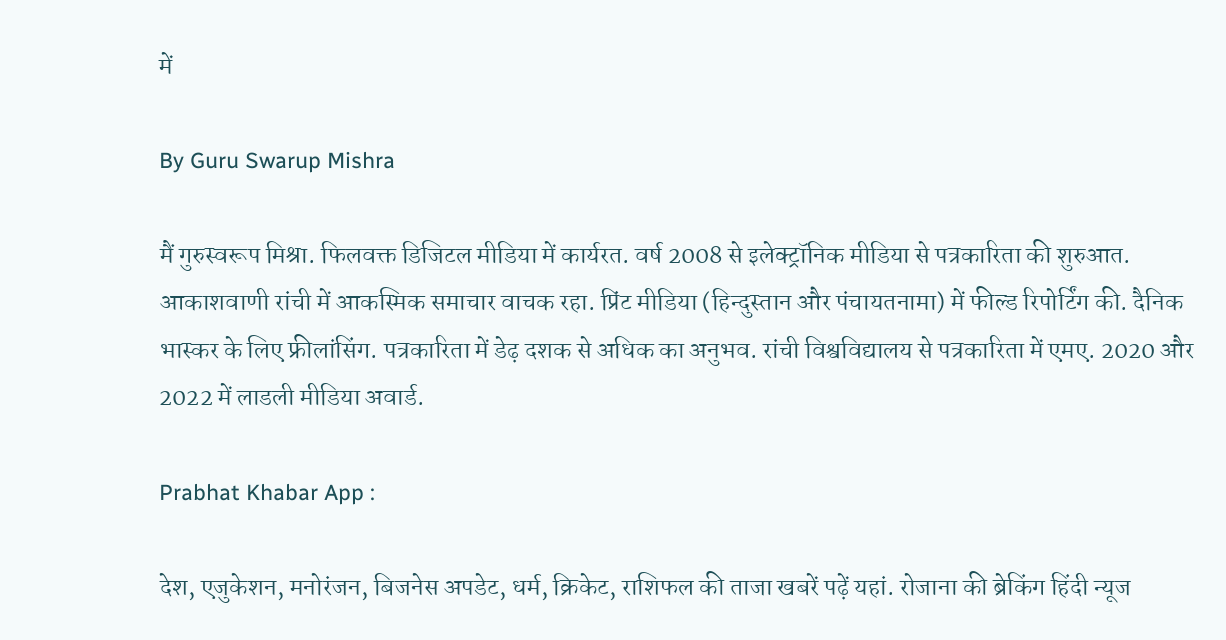में

By Guru Swarup Mishra

मैं गुरुस्वरूप मिश्रा. फिलवक्त डिजिटल मीडिया में कार्यरत. वर्ष 2008 से इलेक्ट्रॉनिक मीडिया से पत्रकारिता की शुरुआत. आकाशवाणी रांची में आकस्मिक समाचार वाचक रहा. प्रिंट मीडिया (हिन्दुस्तान और पंचायतनामा) में फील्ड रिपोर्टिंग की. दैनिक भास्कर के लिए फ्रीलांसिंग. पत्रकारिता में डेढ़ दशक से अधिक का अनुभव. रांची विश्वविद्यालय से पत्रकारिता में एमए. 2020 और 2022 में लाडली मीडिया अवार्ड.

Prabhat Khabar App :

देश, एजुकेशन, मनोरंजन, बिजनेस अपडेट, धर्म, क्रिकेट, राशिफल की ताजा खबरें पढ़ें यहां. रोजाना की ब्रेकिंग हिंदी न्यूज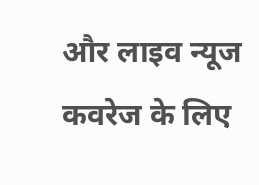और लाइव न्यूज कवरेज के लिए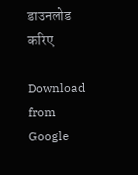डाउनलोड करिए

Download from Google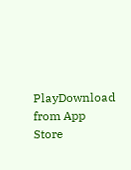PlayDownload from App Store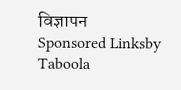विज्ञापन
Sponsored Linksby Taboola